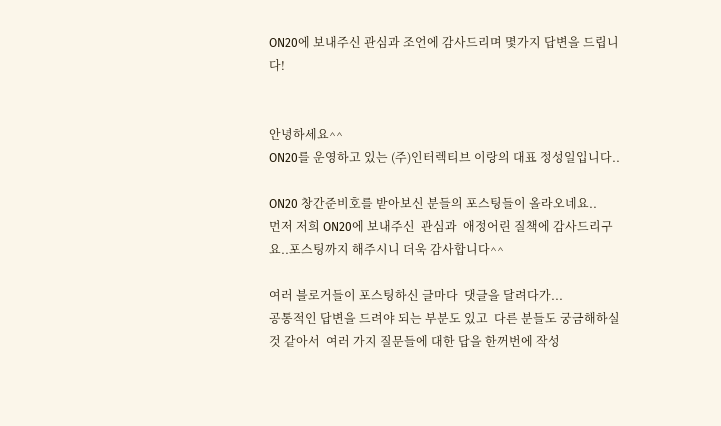ON20에 보내주신 관심과 조언에 감사드리며 몇가지 답변을 드립니다!


안녕하세요^^
ON20를 운영하고 있는 (주)인터렉티브 이랑의 대표 정성일입니다..

ON20 창간준비호를 받아보신 분들의 포스팅들이 올라오네요..
먼저 저희 ON20에 보내주신  관심과  애정어린 질책에 감사드리구요..포스팅까지 해주시니 더욱 감사합니다^^

여러 블로거들이 포스팅하신 글마다  댓글을 달려다가...
공통적인 답변을 드려야 되는 부분도 있고  다른 분들도 궁금해하실 것 같아서  여러 가지 질문들에 대한 답을 한꺼번에 작성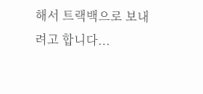해서 트랙백으로 보내려고 합니다...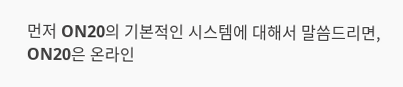먼저 ON20의 기본적인 시스템에 대해서 말씀드리면,
ON20은 온라인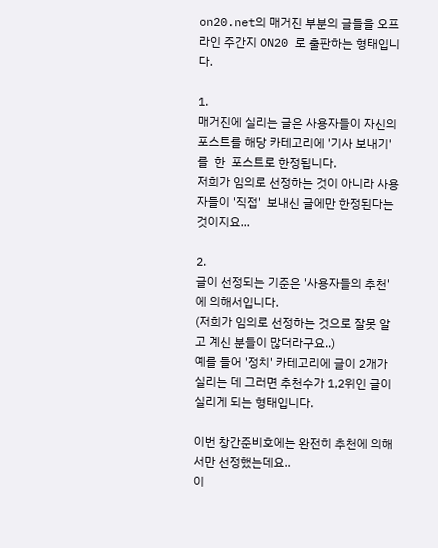on20.net의 매거진 부분의 글들을 오프라인 주간지 ON20 로 출판하는 형태입니다.

1.
매거진에 실리는 글은 사용자들이 자신의 포스트를 해당 카테고리에 '기사 보내기' 를  한  포스트로 한정됩니다.
저희가 임의로 선정하는 것이 아니라 사용자들이 '직접'  보내신 글에만 한정된다는 것이지요...

2.
글이 선정되는 기준은 '사용자들의 추천' 에 의해서입니다.
(저희가 임의로 선정하는 것으로 잘못 알고 계신 분들이 많더라구요..)
예를 들어 '정치' 카테고리에 글이 2개가 실리는 데 그러면 추천수가 1,2위인 글이 실리게 되는 형태입니다.

이번 창간준비호에는 완전히 추천에 의해서만 선정했는데요..
이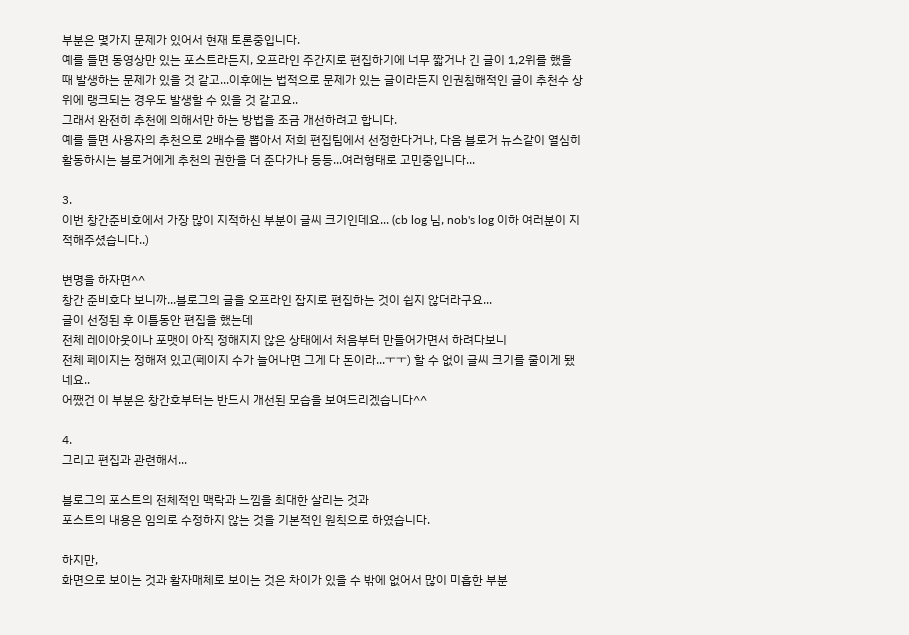부분은 몇가지 문제가 있어서 현재 토론중입니다.
예를 들면 동영상만 있는 포스트라든지, 오프라인 주간지로 편집하기에 너무 짧거나 긴 글이 1,2위를 했을 때 발생하는 문제가 있을 것 같고...이후에는 법적으로 문제가 있는 글이라든지 인권침해적인 글이 추천수 상위에 랭크되는 경우도 발생할 수 있을 것 같고요..
그래서 완전히 추천에 의해서만 하는 방법을 조금 개선하려고 합니다.
예를 들면 사용자의 추천으로 2배수를 뽑아서 저희 편집팀에서 선정한다거나, 다음 블로거 뉴스같이 열심히 활동하시는 블로거에게 추천의 권한을 더 준다가나 등등...여러형태로 고민중입니다...

3.
이번 창간준비호에서 가장 많이 지적하신 부분이 글씨 크기인데요... (cb log 님, nob's log 이하 여러분이 지적해주셨습니다..)

변명을 하자면^^
창간 준비호다 보니까...블로그의 글을 오프라인 잡지로 편집하는 것이 쉽지 않더라구요...
글이 선정된 후 이틀동안 편집을 했는데
전체 레이아웃이나 포맷이 아직 정해지지 않은 상태에서 처음부터 만들어가면서 하려다보니
전체 페이지는 정해져 있고(페이지 수가 늘어나면 그게 다 돈이라...ㅜㅜ) 할 수 없이 글씨 크기를 줄이게 됐네요..
어쨌건 이 부분은 창간호부터는 반드시 개선된 모습을 보여드리겠습니다^^

4.
그리고 편집과 관련해서...

블로그의 포스트의 전체적인 맥락과 느낌을 최대한 살리는 것과
포스트의 내용은 임의로 수정하지 않는 것을 기본적인 원칙으로 하였습니다.

하지만,
화면으로 보이는 것과 활자매체로 보이는 것은 차이가 있을 수 밖에 없어서 많이 미흡한 부분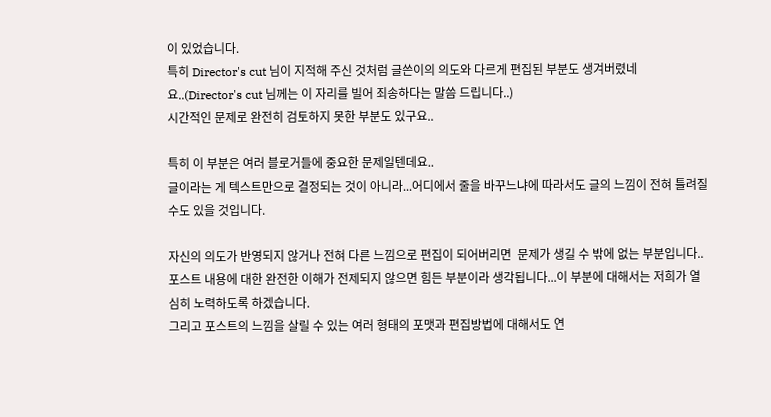이 있었습니다.
특히 Director's cut 님이 지적해 주신 것처럼 글쓴이의 의도와 다르게 편집된 부분도 생겨버렸네요..(Director's cut 님께는 이 자리를 빌어 죄송하다는 말씀 드립니다..)
시간적인 문제로 완전히 검토하지 못한 부분도 있구요..

특히 이 부분은 여러 블로거들에 중요한 문제일텐데요..
글이라는 게 텍스트만으로 결정되는 것이 아니라...어디에서 줄을 바꾸느냐에 따라서도 글의 느낌이 전혀 틀려질 수도 있을 것입니다.

자신의 의도가 반영되지 않거나 전혀 다른 느낌으로 편집이 되어버리면  문제가 생길 수 밖에 없는 부분입니다..
포스트 내용에 대한 완전한 이해가 전제되지 않으면 힘든 부분이라 생각됩니다...이 부분에 대해서는 저희가 열심히 노력하도록 하겠습니다.
그리고 포스트의 느낌을 살릴 수 있는 여러 형태의 포맷과 편집방법에 대해서도 연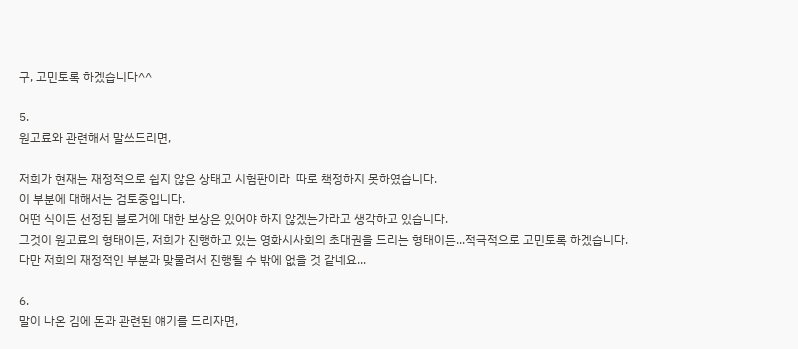구, 고민토록 하겠습니다^^

5.
원고료와 관련해서 말쓰드리면,

저희가 현재는 재정적으로 쉽지 않은 상태고 시험판이라  따로 책정하지 못하였습니다.
이 부분에 대해서는 검토중입니다.
어떤 식이든 선정된 블로거에 대한 보상은 있어야 하지 않겠는가라고 생각하고 있습니다.
그것이 원고료의 형태이든, 저희가 진행하고 있는 영화시사회의 초대권을 드리는 형태이든...적극적으로 고민토록 하겠습니다.
다만 저희의 재정적인 부분과 맞물려서 진행될 수 밖에 없을 것 같네요...

6.
말이 나온 김에 돈과 관련된 얘기를 드리자면,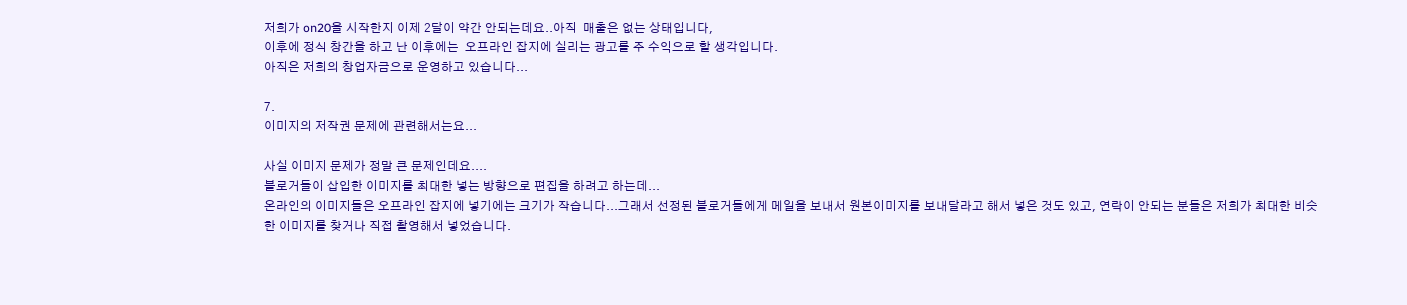저희가 on20을 시작한지 이제 2달이 약간 안되는데요..아직  매출은 없는 상태입니다,
이후에 정식 창간을 하고 난 이후에는  오프라인 잡지에 실리는 광고를 주 수익으로 할 생각입니다.
아직은 저희의 창업자금으로 운영하고 있습니다...

7.
이미지의 저작권 문제에 관련해서는요...

사실 이미지 문제가 정말 큰 문제인데요....
블로거들이 삽입한 이미지를 최대한 넣는 방향으로 편집을 하려고 하는데...
온라인의 이미지들은 오프라인 잡지에 넣기에는 크기가 작습니다...그래서 선정된 블로거들에게 메일을 보내서 원본이미지를 보내달라고 해서 넣은 것도 있고, 연락이 안되는 분들은 저희가 최대한 비슷한 이미지를 찾거나 직접 촬영해서 넣었습니다.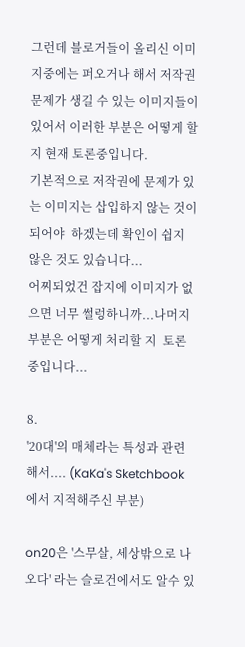그런데 블로거들이 올리신 이미지중에는 퍼오거나 해서 저작권문제가 생길 수 있는 이미지들이 있어서 이러한 부분은 어떻게 할 지 현재 토론중입니다.
기본적으로 저작권에 문제가 있는 이미지는 삽입하지 않는 것이 되어야  하겠는데 확인이 쉽지 않은 것도 있습니다...
어찌되었건 잡지에 이미지가 없으면 너무 썰렁하니까...나머지 부분은 어떻게 처리할 지  토론중입니다...

8.
'20대'의 매체라는 특성과 관련해서.... (KaKa's Sketchbook 에서 지적해주신 부분)

on20은 '스무살, 세상밖으로 나오다' 라는 슬로건에서도 알수 있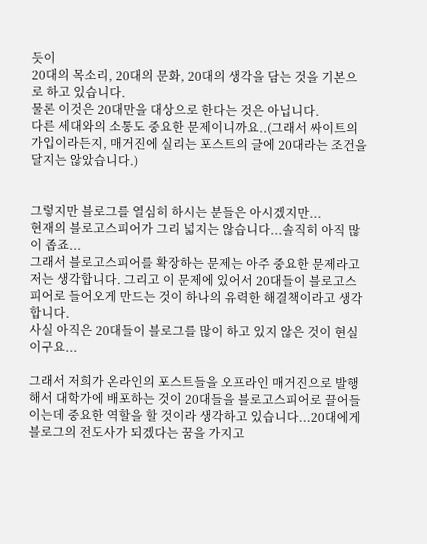듯이
20대의 목소리, 20대의 문화, 20대의 생각을 담는 것을 기본으로 하고 있습니다.
물론 이것은 20대만을 대상으로 한다는 것은 아닙니다.
다른 세대와의 소통도 중요한 문제이니까요..(그래서 싸이트의 가입이라든지, 매거진에 실리는 포스트의 글에 20대라는 조건을 달지는 않았습니다.)


그렇지만 블로그를 열심히 하시는 분들은 아시겠지만...
현재의 블로고스피어가 그리 넓지는 않습니다...솔직히 아직 많이 좁죠...
그래서 블로고스피어를 확장하는 문제는 아주 중요한 문제라고 저는 생각합니다. 그리고 이 문제에 있어서 20대들이 블로고스피어로 들어오게 만드는 것이 하나의 유력한 해결책이라고 생각합니다.
사실 아직은 20대들이 블로그를 많이 하고 있지 않은 것이 현실이구요...

그래서 저희가 온라인의 포스트들을 오프라인 매거진으로 발행해서 대학가에 배포하는 것이 20대들을 블로고스피어로 끌어들이는데 중요한 역할을 할 것이라 생각하고 있습니다...20대에게 블로그의 전도사가 되겠다는 꿈을 가지고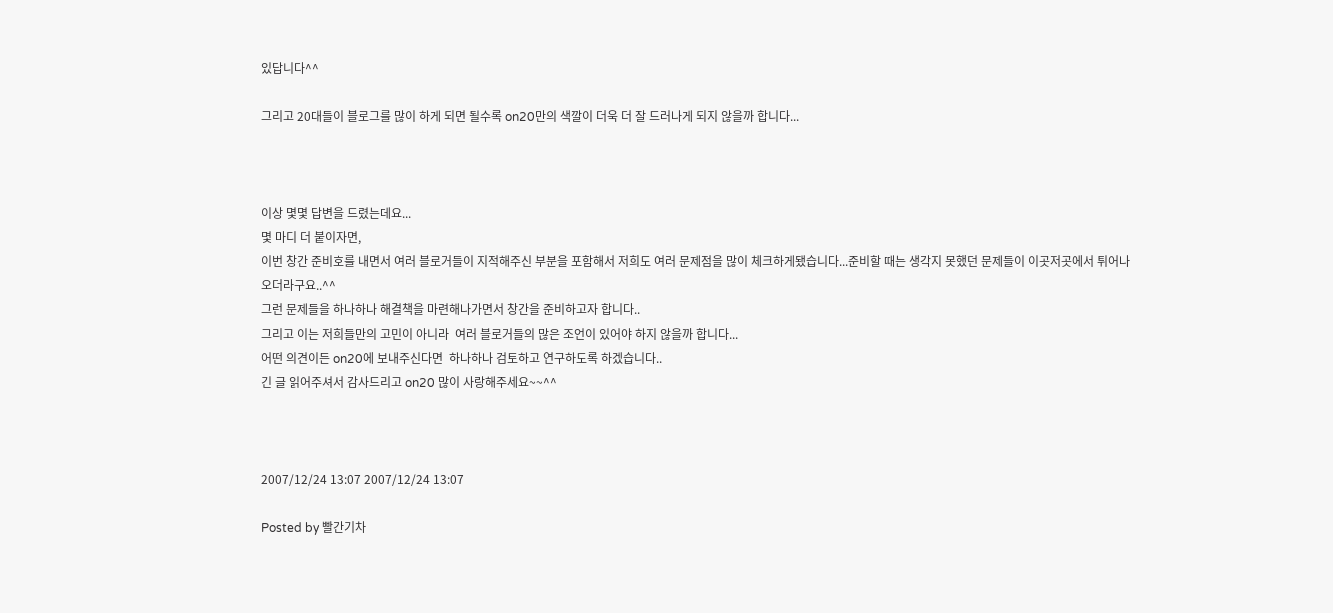있답니다^^

그리고 20대들이 블로그를 많이 하게 되면 될수록 on20만의 색깔이 더욱 더 잘 드러나게 되지 않을까 합니다...



이상 몇몇 답변을 드렸는데요...
몇 마디 더 붙이자면,
이번 창간 준비호를 내면서 여러 블로거들이 지적해주신 부분을 포함해서 저희도 여러 문제점을 많이 체크하게됐습니다...준비할 때는 생각지 못했던 문제들이 이곳저곳에서 튀어나오더라구요..^^
그런 문제들을 하나하나 해결책을 마련해나가면서 창간을 준비하고자 합니다..
그리고 이는 저희들만의 고민이 아니라  여러 블로거들의 많은 조언이 있어야 하지 않을까 합니다...
어떤 의견이든 on20에 보내주신다면  하나하나 검토하고 연구하도록 하겠습니다..
긴 글 읽어주셔서 감사드리고 on20 많이 사랑해주세요~~^^



2007/12/24 13:07 2007/12/24 13:07

Posted by 빨간기차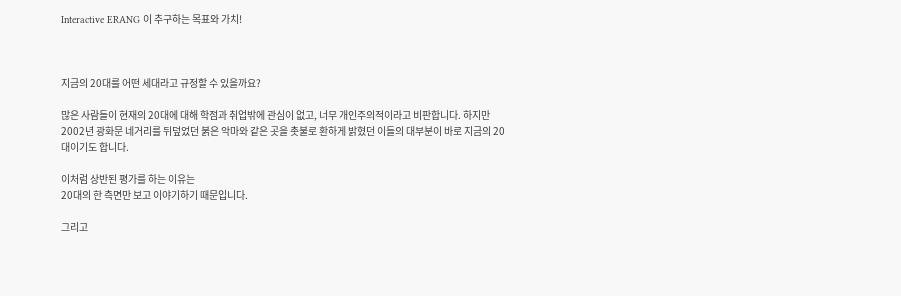Interactive ERANG 이 추구하는 목표와 가치!



지금의 20대를 어떤 세대라고 규정할 수 있을까요?

많은 사람들이 현재의 20대에 대해 학점과 취업밖에 관심이 없고, 너무 개인주의적이라고 비판합니다. 하지만 2002년 광화문 네거리를 뒤덮었던 붉은 악마와 같은 곳을 촛불로 환하게 밝혔던 이들의 대부분이 바로 지금의 20대이기도 합니다.

이처럼 상반된 평가를 하는 이유는
20대의 한 측면만 보고 이야기하기 때문입니다.

그리고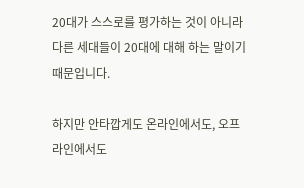20대가 스스로를 평가하는 것이 아니라
다른 세대들이 20대에 대해 하는 말이기 때문입니다.

하지만 안타깝게도 온라인에서도, 오프라인에서도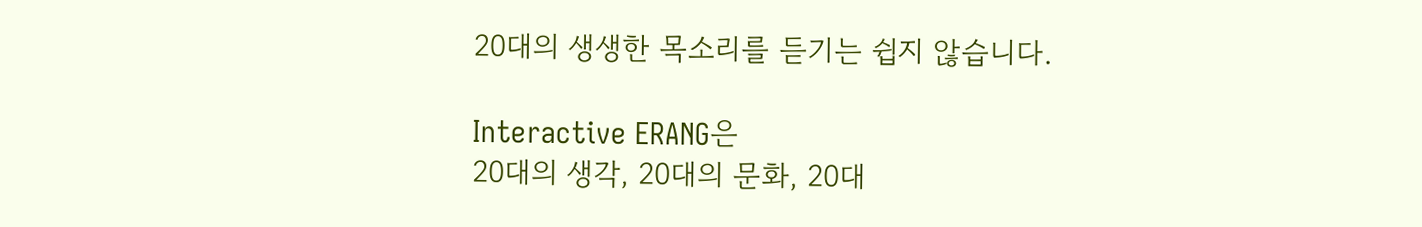20대의 생생한 목소리를 듣기는 쉽지 않습니다.

Interactive ERANG은
20대의 생각, 20대의 문화, 20대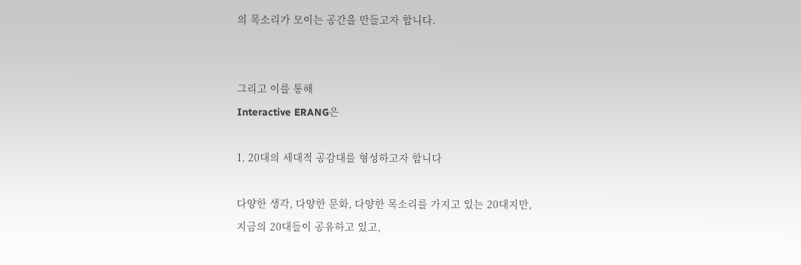의 목소리가 모이는 공간을 만들고자 합니다.


그리고 이를 통해
Interactive ERANG은

1. 20대의 세대적 공감대를 형성하고자 합니다

다양한 생각, 다양한 문화, 다양한 목소리를 가지고 있는 20대지만,
지금의 20대들이 공유하고 있고,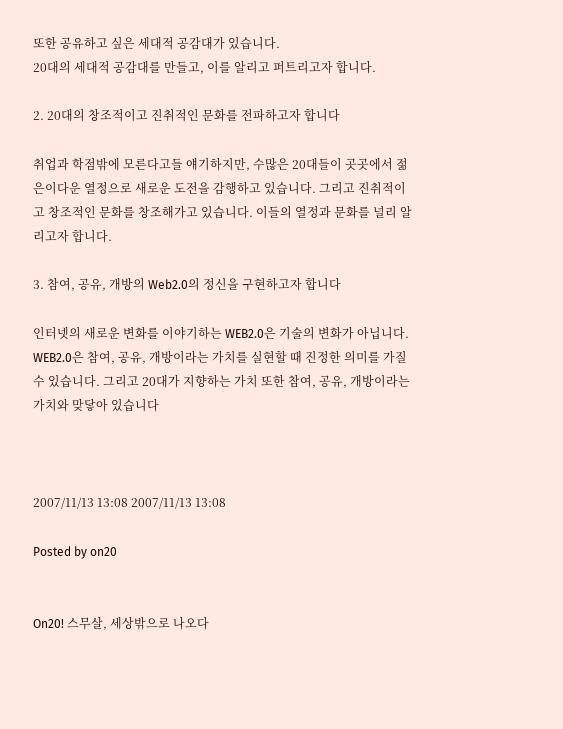또한 공유하고 싶은 세대적 공감대가 있습니다.
20대의 세대적 공감대를 만들고, 이를 알리고 퍼트리고자 합니다.

2. 20대의 창조적이고 진취적인 문화를 전파하고자 합니다

취업과 학점밖에 모른다고들 얘기하지만, 수많은 20대들이 곳곳에서 젊은이다운 열정으로 새로운 도전을 감행하고 있습니다. 그리고 진취적이고 창조적인 문화를 창조해가고 있습니다. 이들의 열정과 문화를 널리 알리고자 합니다.

3. 참여, 공유, 개방의 Web2.0의 정신을 구현하고자 합니다

인터넷의 새로운 변화를 이야기하는 WEB2.0은 기술의 변화가 아닙니다.
WEB2.0은 참여, 공유, 개방이라는 가치를 실현할 때 진정한 의미를 가질 수 있습니다. 그리고 20대가 지향하는 가치 또한 참여, 공유, 개방이라는 가치와 맞닿아 있습니다



2007/11/13 13:08 2007/11/13 13:08

Posted by on20


On20! 스무살, 세상밖으로 나오다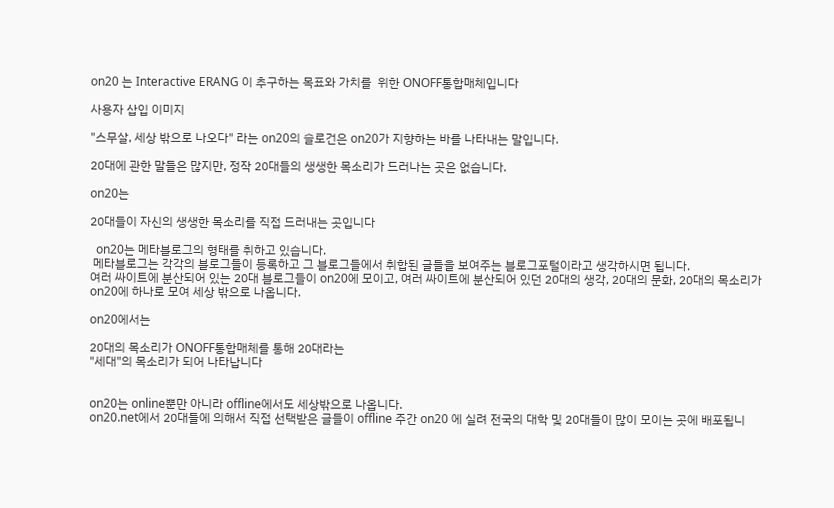on20 는 Interactive ERANG 이 추구하는 목표와 가치를  위한 ONOFF통합매체입니다

사용자 삽입 이미지

"스무살, 세상 밖으로 나오다" 라는 on20의 슬로건은 on20가 지향하는 바를 나타내는 말입니다.

20대에 관한 말들은 많지만, 정작 20대들의 생생한 목소리가 드러나는 곳은 없습니다.

on20는

20대들이 자신의 생생한 목소리를 직접 드러내는 곳입니다

  on20는 메타블로그의 형태를 취하고 있습니다.
 메타블로그는 각각의 블로그들이 등록하고 그 블로그들에서 취합된 글들을 보여주는 블로그포털이라고 생각하시면 됩니다.
여러 싸이트에 분산되어 있는 20대 블로그들이 on20에 모이고, 여러 싸이트에 분산되어 있던 20대의 생각, 20대의 문화, 20대의 목소리가 on20에 하나로 모여 세상 밖으로 나옵니다.

on20에서는

20대의 목소리가 ONOFF통합매체를 통해 20대라는
"세대"의 목소리가 되어 나타납니다


on20는 online뿐만 아니라 offline에서도 세상밖으로 나옵니다.
on20.net에서 20대들에 의해서 직접 선택받은 글들이 offline 주간 on20 에 실려 전국의 대학 및 20대들이 많이 모이는 곳에 배포됩니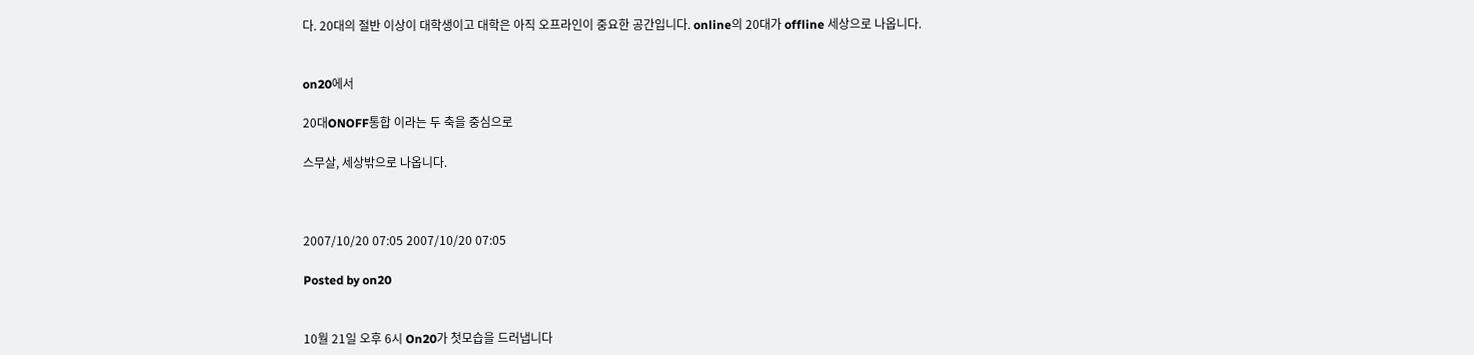다. 20대의 절반 이상이 대학생이고 대학은 아직 오프라인이 중요한 공간입니다. online의 20대가 offline 세상으로 나옵니다.


on20에서

20대ONOFF통합 이라는 두 축을 중심으로

스무살, 세상밖으로 나옵니다.



2007/10/20 07:05 2007/10/20 07:05

Posted by on20


10월 21일 오후 6시 On20가 첫모습을 드러냅니다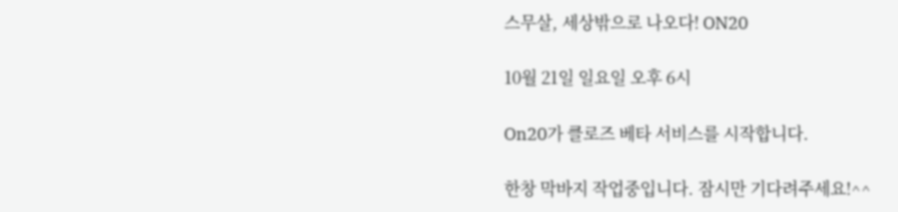스무살, 세상밖으로 나오다! ON20

10월 21일 일요일 오후 6시

On20가 클로즈 베타 서비스를 시작합니다.

한창 막바지 작업중입니다. 잠시만 기다려주세요!^^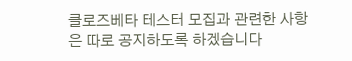클로즈베타 테스터 모집과 관련한 사항은 따로 공지하도록 하겠습니다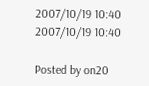2007/10/19 10:40 2007/10/19 10:40

Posted by on20